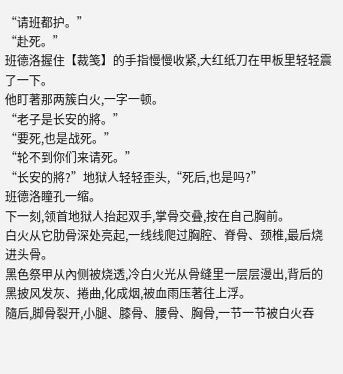“请班都护。”
“赴死。”
班德洛握住【裁笺】的手指慢慢收紧,大红纸刀在甲板里轻轻震了一下。
他盯著那两簇白火,一字一顿。
“老子是长安的將。”
“要死,也是战死。”
“轮不到你们来请死。”
“长安的將?”地狱人轻轻歪头,“死后,也是吗?”
班德洛瞳孔一缩。
下一刻,领首地狱人抬起双手,掌骨交叠,按在自己胸前。
白火从它肋骨深处亮起,一线线爬过胸腔、脊骨、颈椎,最后烧进头骨。
黑色祭甲从內侧被烧透,冷白火光从骨缝里一层层漫出,背后的黑披风发灰、捲曲,化成烟,被血雨压著往上浮。
隨后,脚骨裂开,小腿、膝骨、腰骨、胸骨,一节一节被白火吞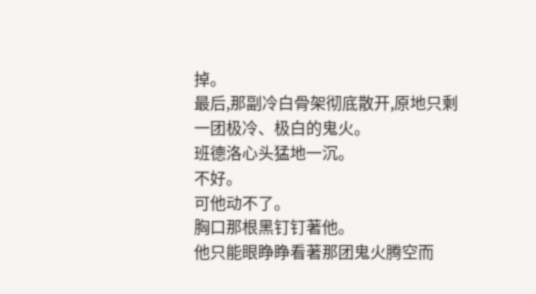掉。
最后,那副冷白骨架彻底散开,原地只剩一团极冷、极白的鬼火。
班德洛心头猛地一沉。
不好。
可他动不了。
胸口那根黑钉钉著他。
他只能眼睁睁看著那团鬼火腾空而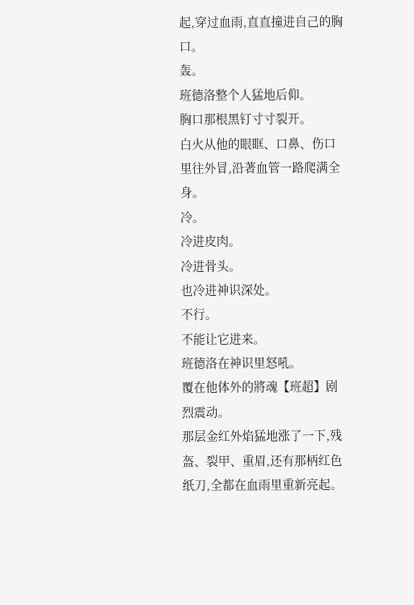起,穿过血雨,直直撞进自己的胸口。
轰。
班德洛整个人猛地后仰。
胸口那根黑钉寸寸裂开。
白火从他的眼眶、口鼻、伤口里往外冒,沿著血管一路爬满全身。
冷。
冷进皮肉。
冷进骨头。
也冷进神识深处。
不行。
不能让它进来。
班德洛在神识里怒吼。
覆在他体外的將魂【班超】剧烈震动。
那层金红外焰猛地涨了一下,残盔、裂甲、重眉,还有那柄红色纸刀,全都在血雨里重新亮起。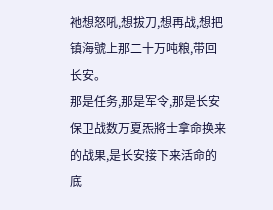祂想怒吼,想拔刀,想再战,想把镇海號上那二十万吨粮,带回长安。
那是任务,那是军令,那是长安保卫战数万夏炁將士拿命换来的战果,是长安接下来活命的底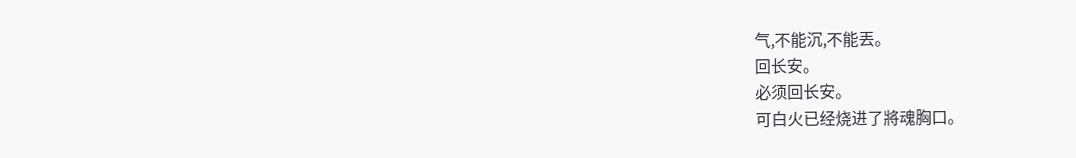气,不能沉,不能丟。
回长安。
必须回长安。
可白火已经烧进了將魂胸口。